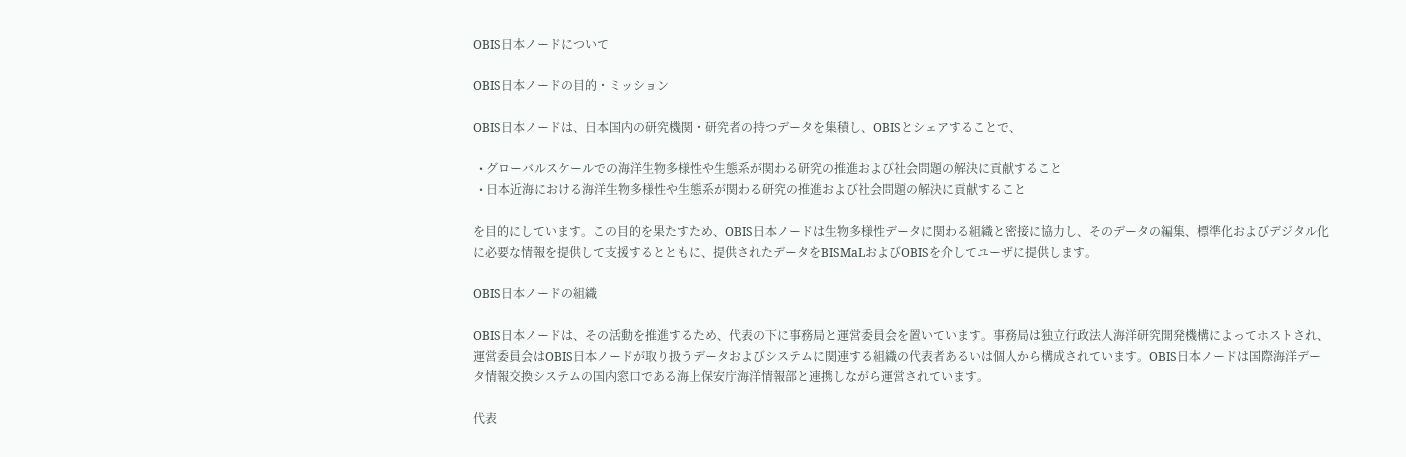OBIS日本ノードについて

OBIS日本ノードの目的・ミッション

OBIS日本ノードは、日本国内の研究機関・研究者の持つデータを集積し、OBISとシェアすることで、

  • グローバルスケールでの海洋生物多様性や生態系が関わる研究の推進および社会問題の解決に貢献すること
  • 日本近海における海洋生物多様性や生態系が関わる研究の推進および社会問題の解決に貢献すること

を目的にしています。この目的を果たすため、OBIS日本ノードは生物多様性データに関わる組織と密接に協力し、そのデータの編集、標準化およびデジタル化に必要な情報を提供して支援するとともに、提供されたデータをBISMaLおよびOBISを介してユーザに提供します。

OBIS日本ノードの組織

OBIS日本ノードは、その活動を推進するため、代表の下に事務局と運営委員会を置いています。事務局は独立行政法人海洋研究開発機構によってホストされ、運営委員会はOBIS日本ノードが取り扱うデータおよびシステムに関連する組織の代表者あるいは個人から構成されています。OBIS日本ノードは国際海洋データ情報交換システムの国内窓口である海上保安庁海洋情報部と連携しながら運営されています。

代表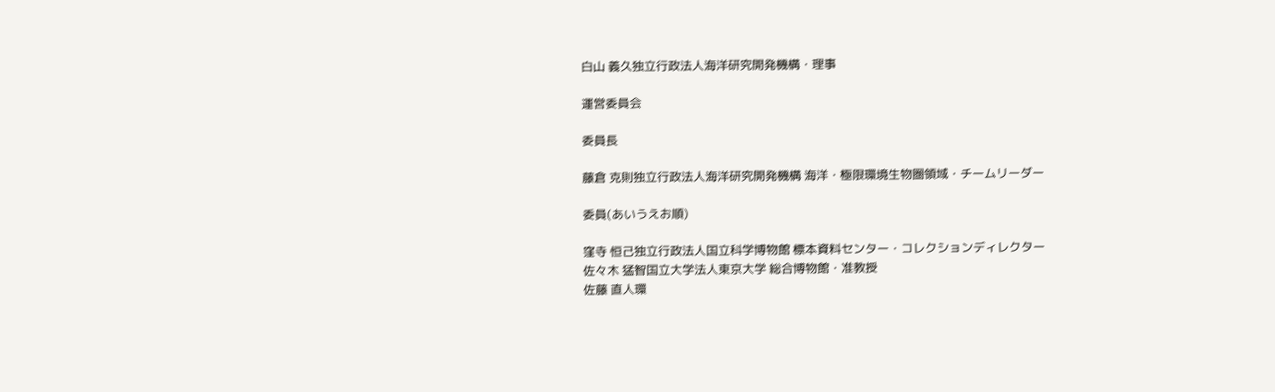白山 義久独立行政法人海洋研究開発機構・理事

運営委員会

委員長

藤倉 克則独立行政法人海洋研究開発機構 海洋・極限環境生物圏領域・チームリーダー

委員(あいうえお順)

窪寺 恒己独立行政法人国立科学博物館 標本資料センター・コレクションディレクター
佐々木 猛智国立大学法人東京大学 総合博物館・准教授
佐藤 直人環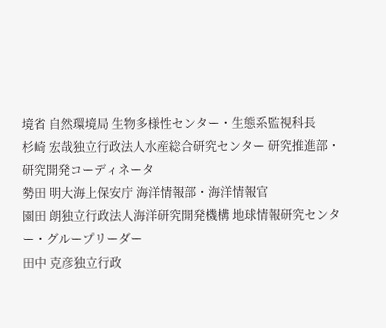境省 自然環境局 生物多様性センター・生態系監視科長
杉崎 宏哉独立行政法人水産総合研究センター 研究推進部・研究開発コーディネータ
勢田 明大海上保安庁 海洋情報部・海洋情報官
園田 朗独立行政法人海洋研究開発機構 地球情報研究センター・グループリーダー
田中 克彦独立行政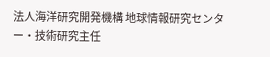法人海洋研究開発機構 地球情報研究センター・技術研究主任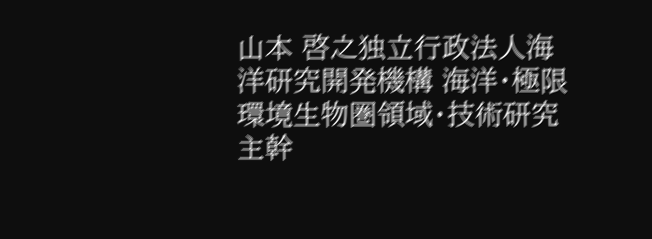山本 啓之独立行政法人海洋研究開発機構 海洋・極限環境生物圏領域・技術研究主幹